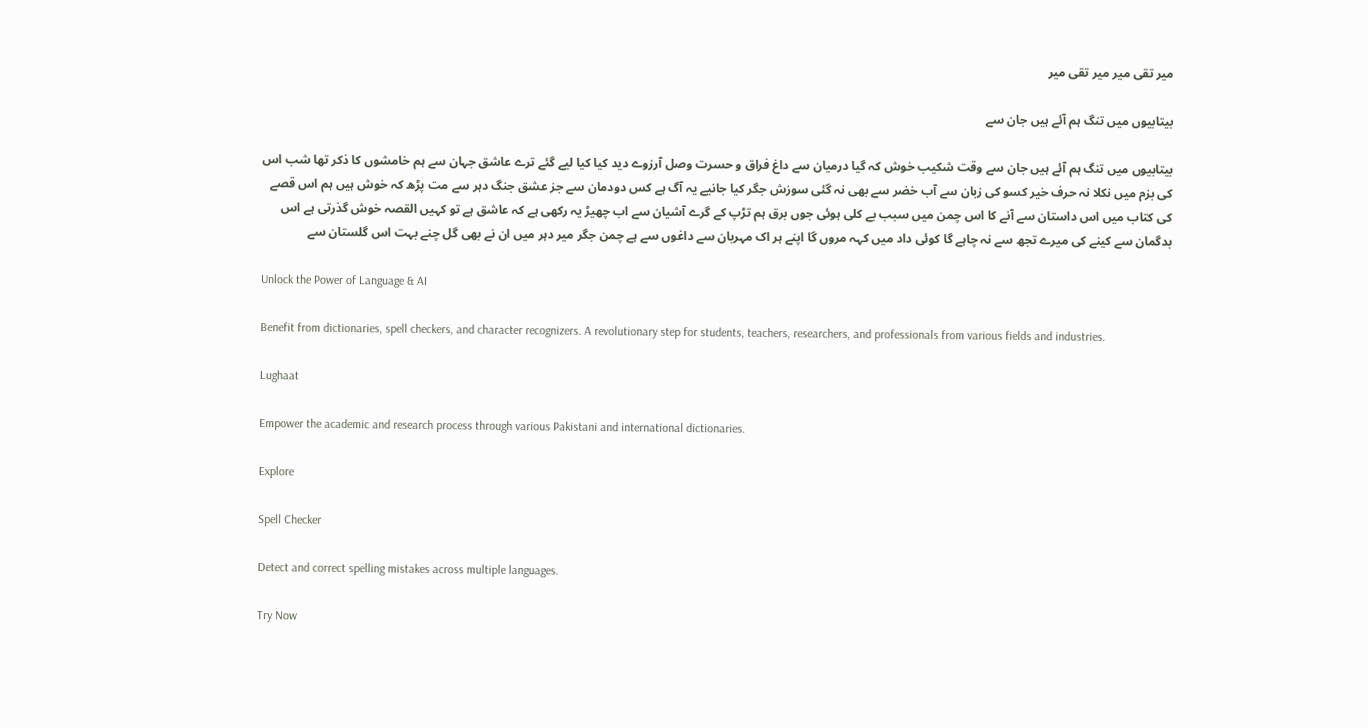میر تقی میر میر تقی میر

بیتابیوں میں تنگ ہم آئے ہیں جان سے

بیتابیوں میں تنگ ہم آئے ہیں جان سے وقت شکیب خوش کہ گیا درمیان سے داغ فراق و حسرت وصل آرزوے دید کیا کیا لیے گئے ترے عاشق جہان سے ہم خامشوں کا ذکر تھا شب اس کی بزم میں نکلا نہ حرف خیر کسو کی زبان سے آب خضر سے بھی نہ گئی سوزش جگر کیا جانیے یہ آگ ہے کس دودمان سے جز عشق جنگ دہر سے مت پڑھ کہ خوش ہیں ہم اس قصے کی کتاب میں اس داستان سے آنے کا اس چمن میں سبب بے کلی ہوئی جوں برق ہم تڑپ کے گرے آشیان سے اب چھیڑ یہ رکھی ہے کہ عاشق ہے تو کہیں القصہ خوش گذرتی ہے اس بدگمان سے کینے کی میرے تجھ سے نہ چاہے گا کوئی داد میں کہہ مروں گا اپنے ہر اک مہربان سے داغوں سے ہے چمن جگر میر دہر میں ان نے بھی گل چنے بہت اس گلستان سے

Unlock the Power of Language & AI

Benefit from dictionaries, spell checkers, and character recognizers. A revolutionary step for students, teachers, researchers, and professionals from various fields and industries.

Lughaat

Empower the academic and research process through various Pakistani and international dictionaries.

Explore

Spell Checker

Detect and correct spelling mistakes across multiple languages.

Try Now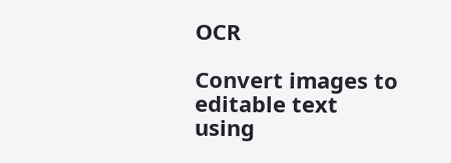OCR

Convert images to editable text using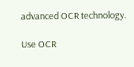advanced OCR technology.

Use OCR